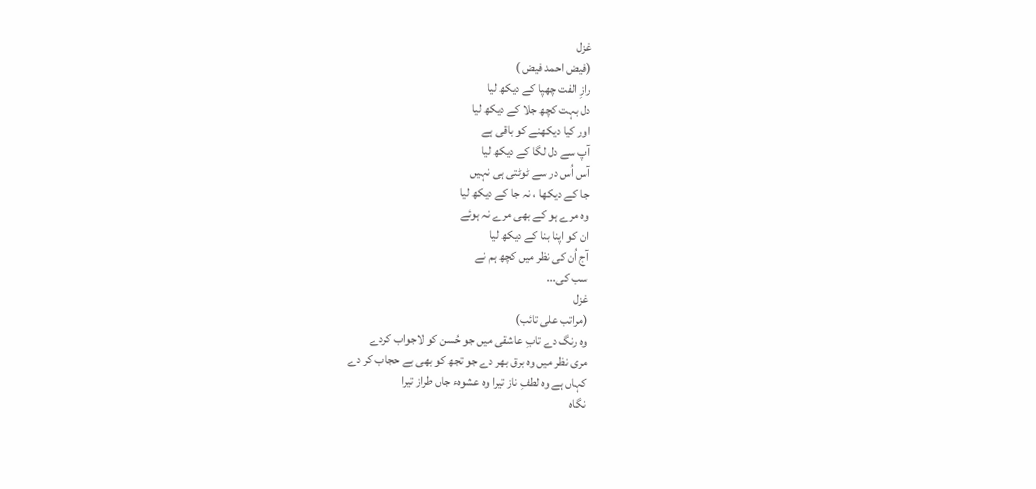غزل
(فیض احمد فیض )
رازِ الفت چھپا کے دیکھ لیا
دل بہت کچھ جلا کے دیکھ لیا
اور کیا دیکھنے کو باقی ہے
آپ سے دل لگا کے دیکھ لیا
آس اُس در سے ٹوٹتی ہی نہیں
جا کے دیکھا ، نہ جا کے دیکھ لیا
وہ مرے ہو کے بھی مرے نہ ہوئے
ان کو اپنا بنا کے دیکھ لیا
آج اُن کی نظر میں کچھ ہم نے
سب کی...
غزل
(مراتب علی تائب)
وہ رنگ دے تابِ عاشقی میں جو حُسن کو لاجواب کردے
مری نظر میں وہ برق بھر دے جو تجھ کو بھی بے حجاب کر دے
کہاں ہے وہ لطفِ ناز تیرا وہ عشوہء جاں طراز تیرا
نگاہ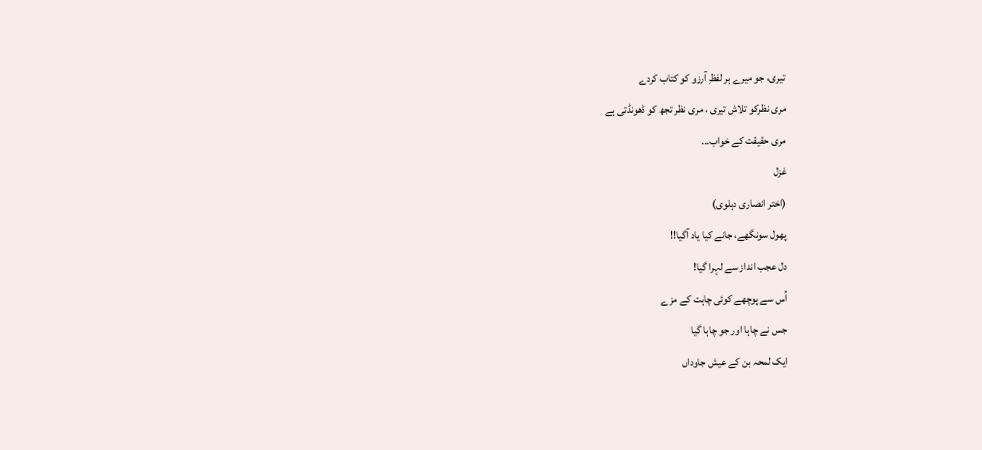تیری، جو میرے ہر لفظِ آرزو کو کتاب کردے
مری نظرکو تلاش تیری ، مری نظر تجھ کو ڈھونڈتی ہے
مری حقیقت کے خواب...
غزل
(اختر انصاری دہلوی)
پھول سونگھے، جانے کیا یاد آگیا!!
دل عجب انداز سے لہرا گیا!
اُس سے پوچھے کوئی چاہت کے مزے
جس نے چاہا اور جو چاہا گیا
ایک لمحہ بن کے عیش جاوداں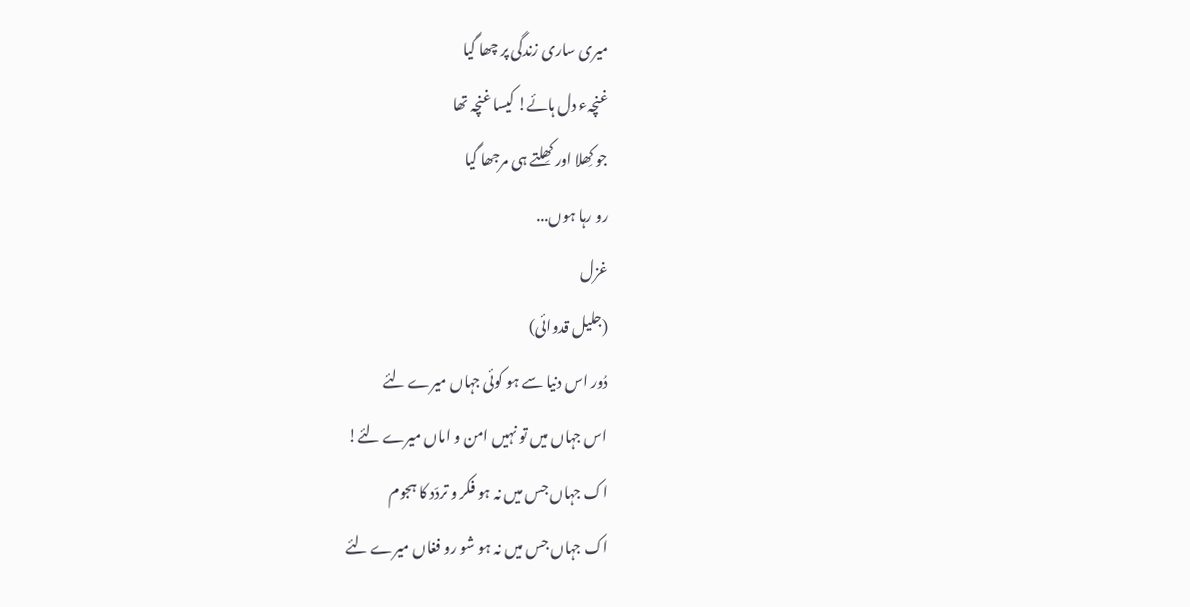میری ساری زندگی پر چھا گیا
غنچہء دل ہائے! کیسا غنچہ تھا
جو کِھلا اور کھِلتے ہی مرجھا گیا
رو رہا ہوں...
غزل
(جلیل قدوائی)
دُور اس دنیا سے ہو کوئی جہاں میرے لئے
اس جہاں میں تو نہیں امن و اماں میرے لئے!
اک جہاں جس میں نہ ہو فکر و تردّد کا ہجوم
اک جہاں جس میں نہ ہو شو رو فغاں میرے لئے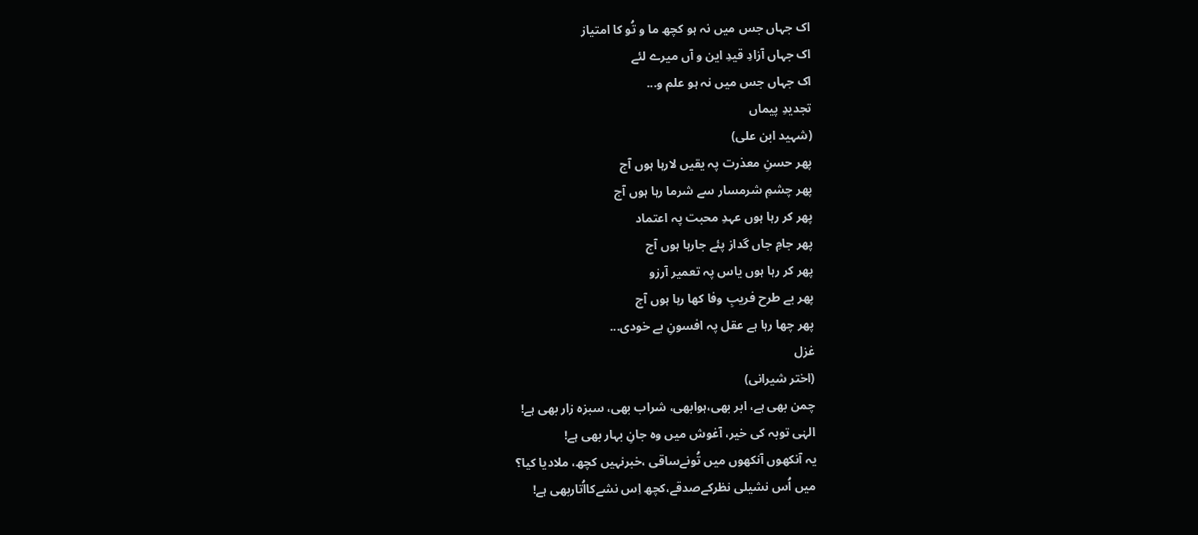اک جہاں جس میں نہ ہو کچھ ما و تُو کا امتیاز
اک جہاں آزادِ قیدِ این و آں میرے لئے
اک جہاں جس میں نہ ہو علم و...
تجدیدِ پیماں
(شہید ابن علی)
پھر حسنِ معذرت پہ یقیں لارہا ہوں آج
پھر چشمِ شرمسار سے شرما رہا ہوں آج
پھر کر رہا ہوں عہدِ محبت پہ اعتماد
پھر جامِ جاں گداز پئے جارہا ہوں آج
پھر کر رہا ہوں یاس پہ تعمیر آرزو
پھر بے طرح فریبِ وفا کھا رہا ہوں آج
پھر چھا رہا ہے عقل پہ افسونِ بے خودی...
غزل
(اختر شیرانی)
چمن بھی ہے، ابر بھی،ہوابھی، شراب بھی، سبزہ زار بھی ہے!
الہٰی توبہ کی خیر، آغوش میں وہ جانِ بہار بھی ہے!
یہ آنکھوں آنکھوں میں تُونےساقی ،خبرنہیں کچھ، ملادیا کیا؟
میں اُس نشیلی نظرکےصدقے،کچھ اِس نشےکااُتاربھی ہے!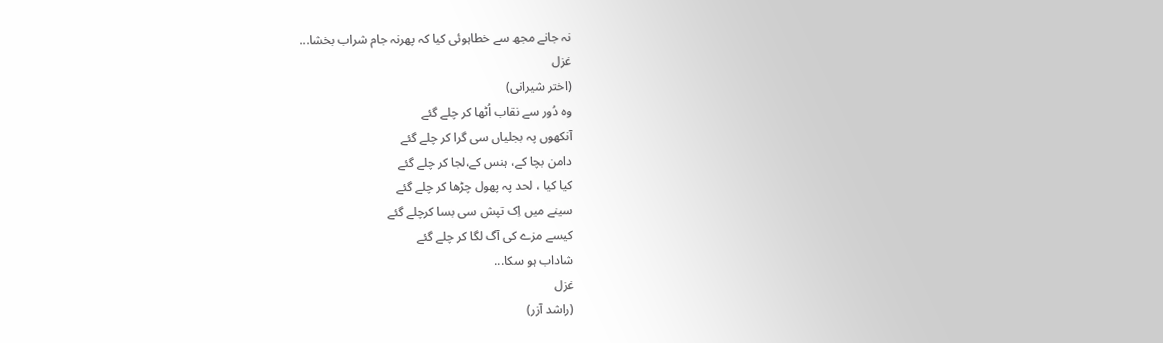نہ جانے مجھ سے خطاہوئی کیا کہ پھرنہ جام شراب بخشا...
غزل
(اختر شیرانی)
وہ دُور سے نقاب اُٹھا کر چلے گئے
آنکھوں پہ بجلیاں سی گرا کر چلے گئے
دامن بچا کے، ہنس کے،لجا کر چلے گئے
کیا کیا ، لحد پہ پھول چڑھا کر چلے گئے
سینے میں اِک تپش سی بسا کرچلے گئے
کیسے مزے کی آگ لگا کر چلے گئے
شاداب ہو سکا...
غزل
(راشد آزر)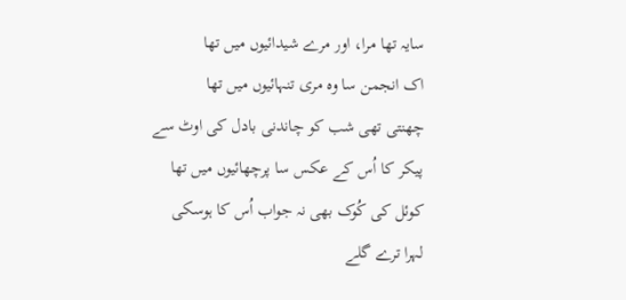سایہ تھا مرا، اور مرے شیدائیوں میں تھا
اک انجمن سا وہ مری تنہائیوں میں تھا
چھنتی تھی شب کو چاندنی بادل کی اوٹ سے
پیکر کا اُس کے عکس سا پرچھائیوں میں تھا
کوئل کی کُوک بھی نہ جواب اُس کا ہوسکی
لہرا ترے گلے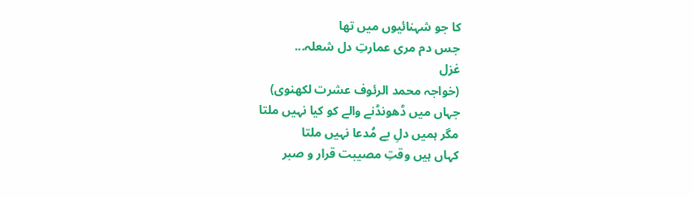کا جو شہنائیوں میں تھا
جس دم مری عمارتِ دل شعلہ...
غزل
(خواجہ محمد الرئوف عشرت لکھنوی)
جہاں میں ڈھونڈنے والے کو کیا نہیں ملتا
مگر ہمیں دلِ بے مُدعا نہیں ملتا
کہاں ہیں وقتِ مصیبت قرار و صبر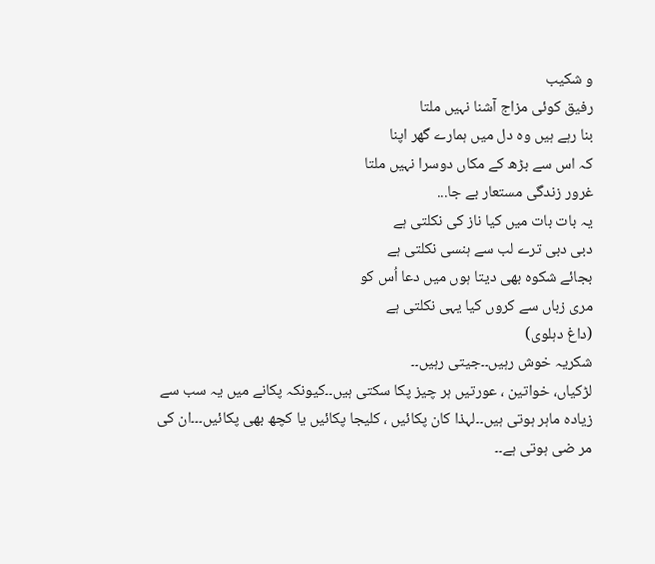و شکیب
رفیق کوئی مزاج آشنا نہیں ملتا
بنا رہے ہیں وہ دل میں ہمارے گھر اپنا
کہ اس سے بڑھ کے مکاں دوسرا نہیں ملتا
غرور زندگی مستعار بے جا...
یہ بات بات میں کیا ناز کی نکلتی ہے
دبی دبی ترے لب سے ہنسی نکلتی ہے
بجائے شکوہ بھی دیتا ہوں میں دعا اُس کو
مری زباں سے کروں کیا یہی نکلتی ہے
(داغ دہلوی)
شکریہ خوش رہیں۔۔جیتی رہیں۔۔
لڑکیاں، خواتین ، عورتیں ہر چیز پکا سکتی ہیں۔۔کیونکہ پکانے میں یہ سب سے زیادہ ماہر ہوتی ہیں۔۔لہذا کان پکائیں ، کلیجا پکائیں یا کچھ بھی پکائیں۔۔۔ان کی مر ضی ہوتی ہے۔۔